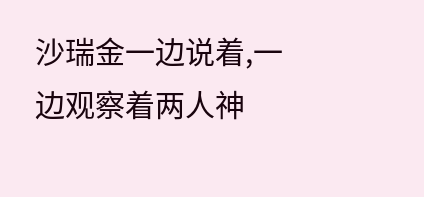沙瑞金一边说着,一边观察着两人神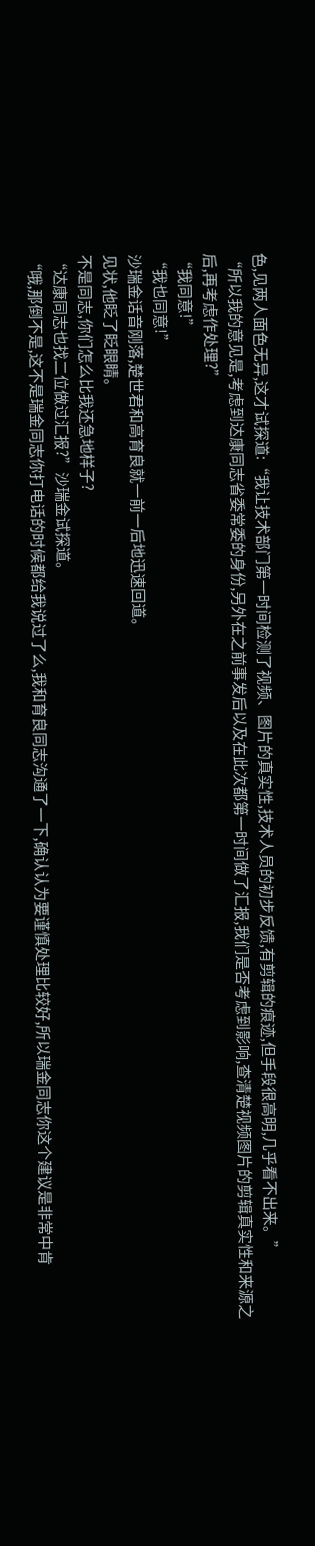色,见两人面色无异,这才试探道:“我让技术部门第一时间检测了视频、图片的真实性,技术人员的初步反馈,有剪辑的痕迹,但手段很高明,几乎看不出来。”
“所以我的意见是,考虑到达康同志省委常委的身份,另外在之前事发后以及在此次都第一时间做了汇报,我们是否考虑到影响,查清楚视频图片的剪辑真实性和来源之后,再考虑作处理?”
“我同意!”
“我也同意!”
沙瑞金话音刚落,楚世君和高育良就一前一后地迅速回道。
见状,他眨了眨眼睛。
不是同志,你们怎么比我还急地样子?
“达康同志也找二位做过汇报?”沙瑞金试探道。
“哦,那倒不是,这不是瑞金同志你打电话的时候都给我说过了么,我和育良同志沟通了一下,确认认为要谨慎处理比较好,所以瑞金同志你这个建议是非常中肯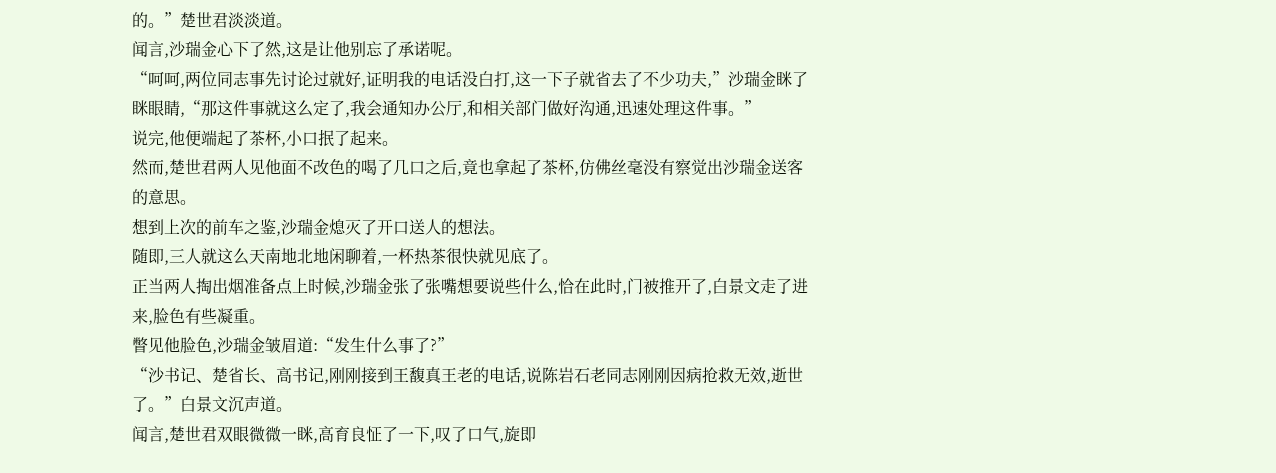的。”楚世君淡淡道。
闻言,沙瑞金心下了然,这是让他别忘了承诺呢。
“呵呵,两位同志事先讨论过就好,证明我的电话没白打,这一下子就省去了不少功夫,”沙瑞金眯了眯眼睛,“那这件事就这么定了,我会通知办公厅,和相关部门做好沟通,迅速处理这件事。”
说完,他便端起了茶杯,小口抿了起来。
然而,楚世君两人见他面不改色的喝了几口之后,竟也拿起了茶杯,仿佛丝毫没有察觉出沙瑞金送客的意思。
想到上次的前车之鉴,沙瑞金熄灭了开口送人的想法。
随即,三人就这么天南地北地闲聊着,一杯热茶很快就见底了。
正当两人掏出烟准备点上时候,沙瑞金张了张嘴想要说些什么,恰在此时,门被推开了,白景文走了进来,脸色有些凝重。
瞥见他脸色,沙瑞金皱眉道:“发生什么事了?”
“沙书记、楚省长、高书记,刚刚接到王馥真王老的电话,说陈岩石老同志刚刚因病抢救无效,逝世了。”白景文沉声道。
闻言,楚世君双眼微微一眯,高育良怔了一下,叹了口气,旋即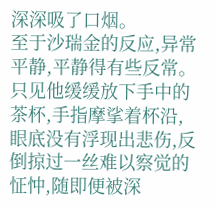深深吸了口烟。
至于沙瑞金的反应,异常平静,平静得有些反常。
只见他缓缓放下手中的茶杯,手指摩挲着杯沿,眼底没有浮现出悲伤,反倒掠过一丝难以察觉的怔忡,随即便被深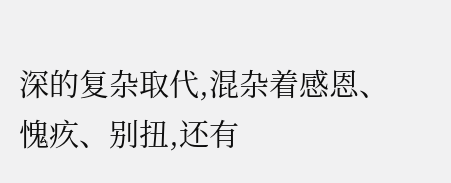深的复杂取代,混杂着感恩、愧疚、别扭,还有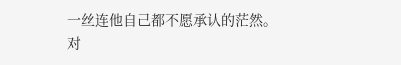一丝连他自己都不愿承认的茫然。
对